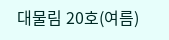대물림 20호(여름)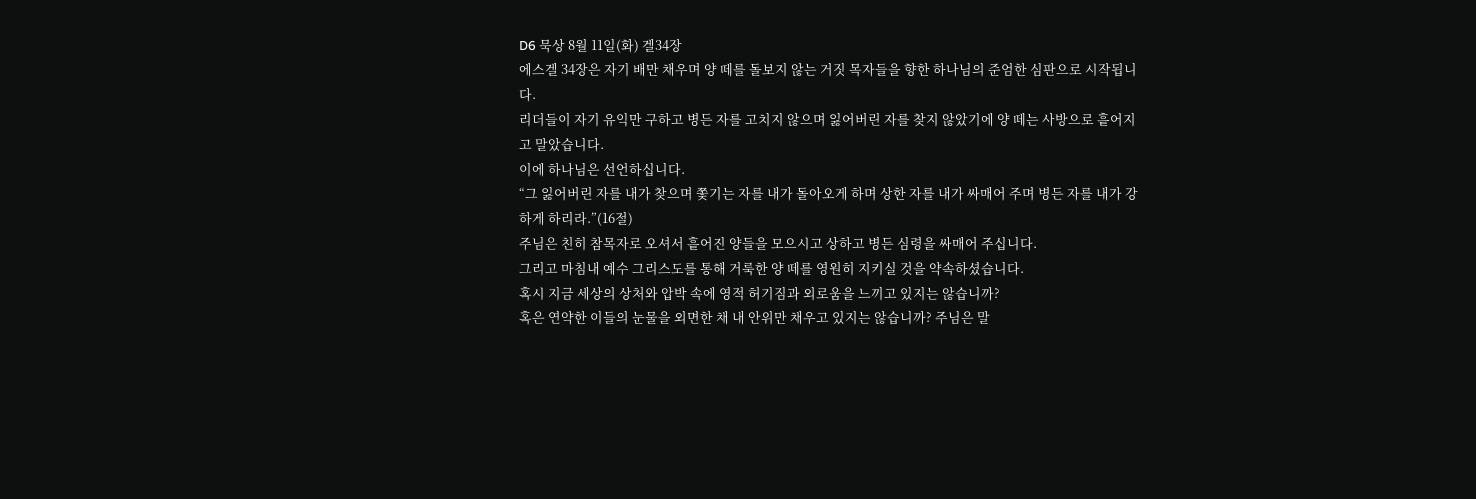D6 묵상 8월 11일(화) 겔34장
에스겔 34장은 자기 배만 채우며 양 떼를 돌보지 않는 거짓 목자들을 향한 하나님의 준엄한 심판으로 시작됩니다.
리더들이 자기 유익만 구하고 병든 자를 고치지 않으며 잃어버린 자를 찾지 않았기에 양 떼는 사방으로 흩어지고 말았습니다.
이에 하나님은 선언하십니다.
“그 잃어버린 자를 내가 찾으며 쫓기는 자를 내가 돌아오게 하며 상한 자를 내가 싸매어 주며 병든 자를 내가 강하게 하리라.”(16절)
주님은 친히 참목자로 오셔서 흩어진 양들을 모으시고 상하고 병든 심령을 싸매어 주십니다.
그리고 마침내 예수 그리스도를 통해 거룩한 양 떼를 영원히 지키실 것을 약속하셨습니다.
혹시 지금 세상의 상처와 압박 속에 영적 허기짐과 외로움을 느끼고 있지는 않습니까?
혹은 연약한 이들의 눈물을 외면한 채 내 안위만 채우고 있지는 않습니까? 주님은 말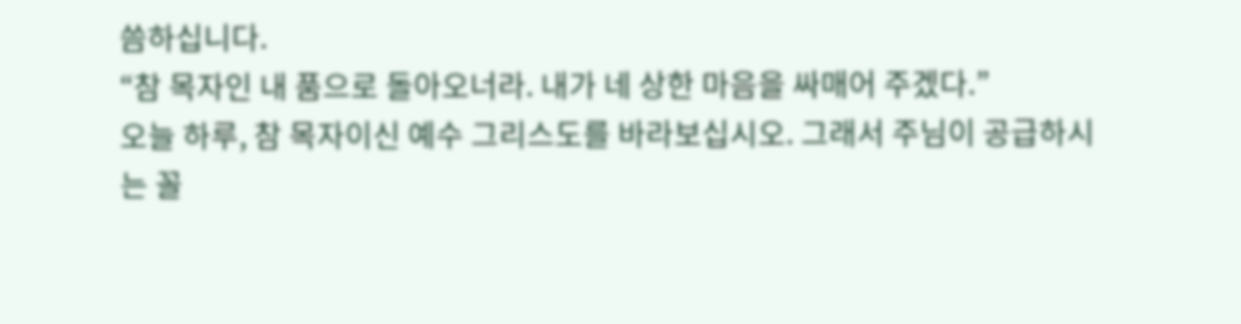씀하십니다.
“참 목자인 내 품으로 돌아오너라. 내가 네 상한 마음을 싸매어 주겠다.”
오늘 하루, 참 목자이신 예수 그리스도를 바라보십시오. 그래서 주님이 공급하시는 꼴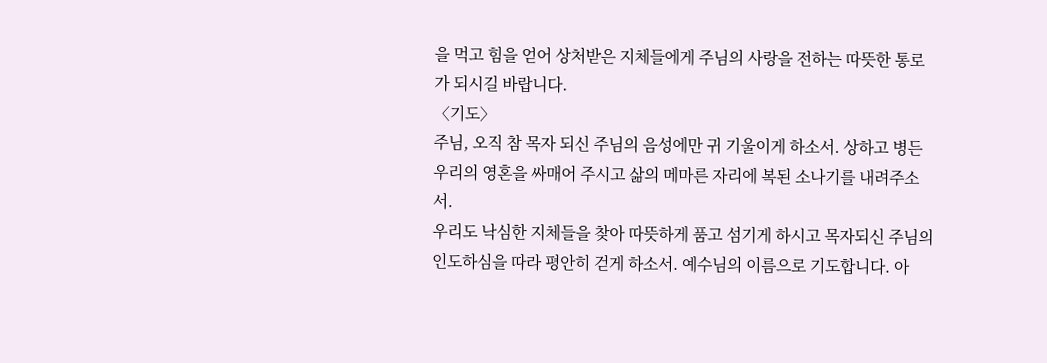을 먹고 힘을 얻어 상처받은 지체들에게 주님의 사랑을 전하는 따뜻한 통로가 되시길 바랍니다.
〈기도〉
주님, 오직 참 목자 되신 주님의 음성에만 귀 기울이게 하소서. 상하고 병든 우리의 영혼을 싸매어 주시고 삶의 메마른 자리에 복된 소나기를 내려주소서.
우리도 낙심한 지체들을 찾아 따뜻하게 품고 섬기게 하시고 목자되신 주님의 인도하심을 따라 평안히 걷게 하소서. 예수님의 이름으로 기도합니다. 아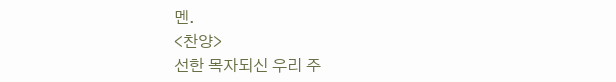멘.
<찬양>
선한 목자되신 우리 주